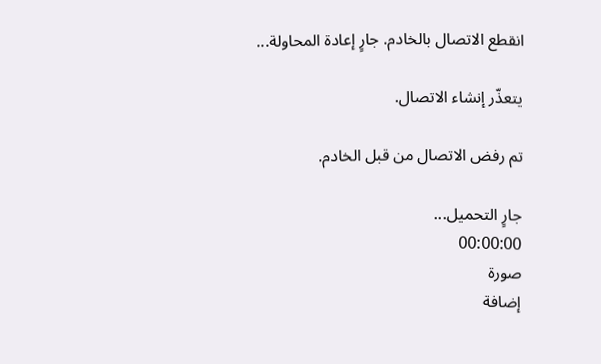انقطع الاتصال بالخادم. جارٍ إعادة المحاولة...

يتعذّر إنشاء الاتصال.

تم رفض الاتصال من قبل الخادم.

جارٍ التحميل...
00:00:00
صورة
إضافة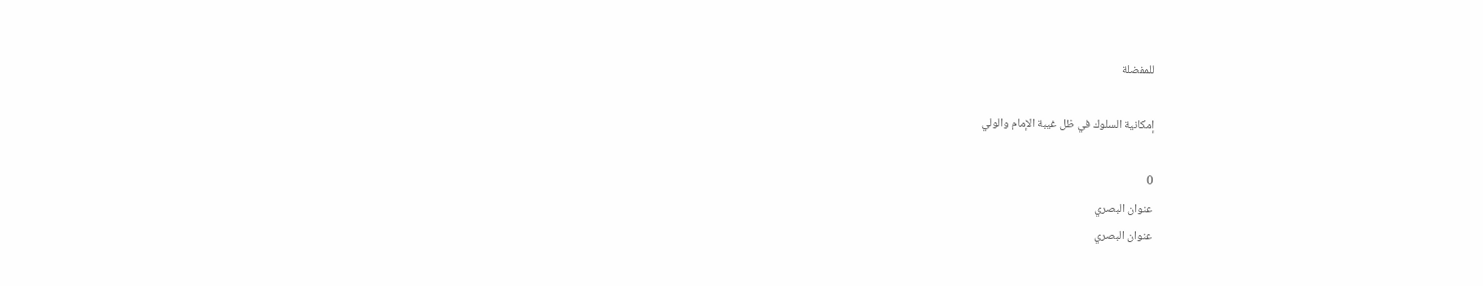للمفضلة

إمكانية السلوك في ظل غيبة الإمام والولي

0
عنوان البصري
عنوان البصري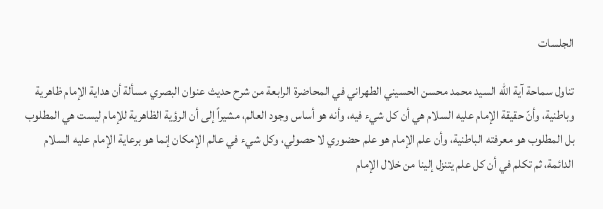الجلسات

تناول سماحة آية الله السيد محمد محسن الحسيني الطهراني في المحاضرة الرابعة من شرح حديث عنوان البصري مسألة أن هداية الإمام ظاهرية وباطنية، وأنّ حقيقة الإمام عليه السلام هي أن كل شيء فيه، وأنه هو أساس وجود العالم، مشيراً إلى أن الرؤية الظاهرية للإمام ليست هي المطلوب بل المطلوب هو معرفته الباطنية، وأن علم الإمام هو علم حضوري لا حصولي، وكل شيء في عالم الإمكان إنما هو برعاية الإمام عليه السلام الدائمة، ثم تكلم في أن كل علم يتنزل إلينا من خلال الإمام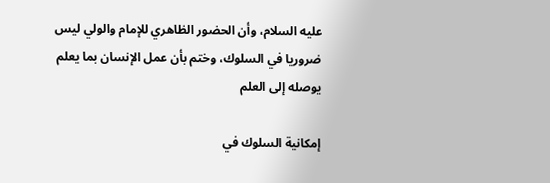عليه السلام، وأن الحضور الظاهري للإمام والولي ليس ضروريا في السلوك، وختم بأن عمل الإنسان بما يعلم يوصله إلى العلم

إمكانية السلوك في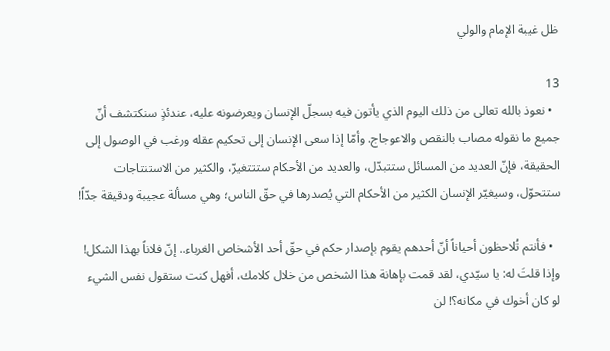ظل غيبة الإمام والولي

13
  • نعوذ بالله تعالى من ذلك اليوم الذي يأتون فيه بسجلّ الإنسان ويعرضونه عليه، عندئذٍ سنكتشف أنّ جميع ما نقوله مصاب بالنقص والاعوجاج. وأمّا إذا سعى الإنسان إلى تحكيم عقله ورغب في الوصول إلى الحقيقة، فإنّ العديد من المسائل ستتبدّل، والعديد من الأحكام ستتتغيرّ، والكثير من الاستنتاجات ستتحوّل، وسيغيّر الإنسان الكثير من الأحكام التي يُصدرها في حقّ الناس؛ وهي مسألة عجيبة ودقيقة جدّاً!

  • فأنتم تُلاحظون أحياناً أنّ أحدهم يقوم بإصدار حكم في حقّ أحد الأشخاص الغرباء.. إنّ فلاناً بهذا الشكل! وإذا قلتَ له: يا سيّدي، لقد قمت بإهانة هذا الشخص من خلال كلامك، أفهل كنت ستقول نفس الشيء لو كان أخوك في مكانه؟! لن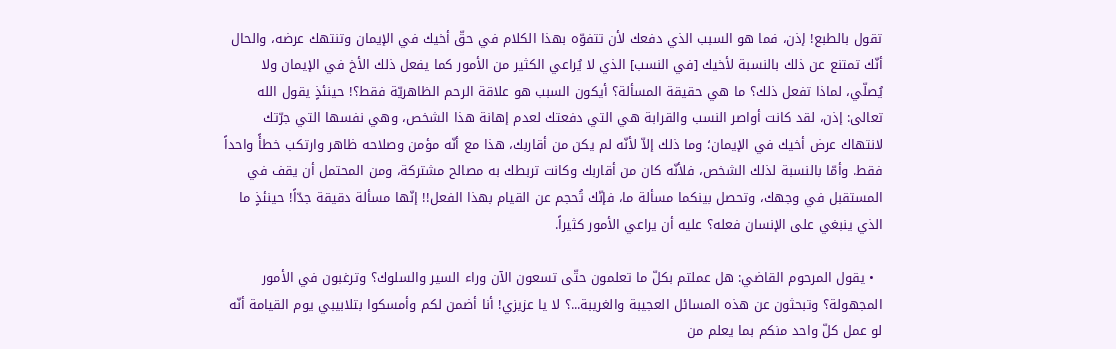تقول بالطبع! إذن، فما هو السبب الذي دفعك لأن تتفوّه بهذا الكلام في حقّ أخيك في الإيمان وتنتهك عرضه، والحال أنّك تمتنع عن ذلك بالنسبة لأخيك [في النسب] الذي لا يُراعي الكثير من الأمور كما يفعل ذلك الأخ في الإيمان ولا يُصلّي، لماذا تفعل ذلك؟ ما هي حقيقة المسألة؟ أيكون السبب هو علاقة الرحم الظاهريّة فقط؟! حينئذٍ يقول الله تعالى: إذن، لقد كانت أواصر النسب والقرابة هي التي دفعتك لعدم إهانة هذا الشخص، وهي نفسها التي جرّتك لانتهاك عرض أخيك في الإيمان؛ وما ذلك إلاّ لأنّه لم يكن من أقاربك، هذا مع أنّه مؤمن وصلاحه ظاهر وارتكب خطأً واحداً فقط. وأمّا بالنسبة لذلك الشخص، فلأنّه كان من أقاربك وكانت تربطك به مصالح مشتركة، ومن المحتمل أن يقف في المستقبل في وجهك، وتحصل بينكما مسألة ما، فإنّك تُحجم عن القيام بهذا الفعل!! إنّها مسألة دقيقة جدّاً! حينئذٍ ما الذي ينبغي على الإنسان فعله؟ عليه أن يراعي الأمور كثيراً.

  • يقول المرحوم القاضي: هل عملتم بكلّ ما تعلمون حتّى تسعون الآن وراء السير والسلوك؟ وترغبون في الأمور المجهولة؟ وتبحثون عن هذه المسائل العجيبة والغريبة...؟ لا يا عزيزي! أنا أضمن لكم وأمسكوا بتلابيبي يوم القيامة أنّه لو عمل كلّ واحد منكم بما يعلم من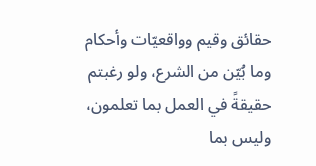حقائق وقيم وواقعيّات وأحكام وما بُيّن من الشرع، ولو رغبتم حقيقةً في العمل بما تعلمون، وليس بما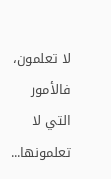لا تعلمون، فالأمور التي لا تعلمونها...